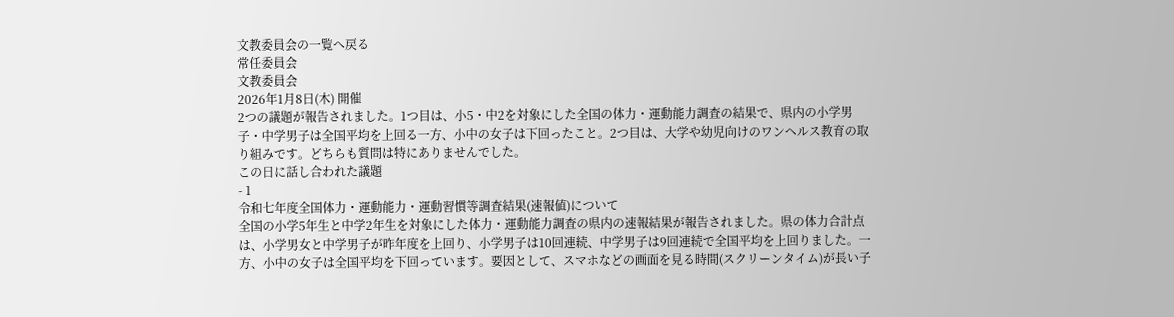文教委員会の一覧へ戻る
常任委員会
文教委員会
2026年1月8日(木) 開催
2つの議題が報告されました。1つ目は、小5・中2を対象にした全国の体力・運動能力調査の結果で、県内の小学男子・中学男子は全国平均を上回る一方、小中の女子は下回ったこと。2つ目は、大学や幼児向けのワンヘルス教育の取り組みです。どちらも質問は特にありませんでした。
この日に話し合われた議題
- 1
令和七年度全国体力・運動能力・運動習慣等調査結果(速報値)について
全国の小学5年生と中学2年生を対象にした体力・運動能力調査の県内の速報結果が報告されました。県の体力合計点は、小学男女と中学男子が昨年度を上回り、小学男子は10回連続、中学男子は9回連続で全国平均を上回りました。一方、小中の女子は全国平均を下回っています。要因として、スマホなどの画面を見る時間(スクリーンタイム)が長い子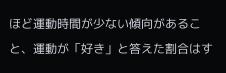ほど運動時間が少ない傾向があること、運動が「好き」と答えた割合はす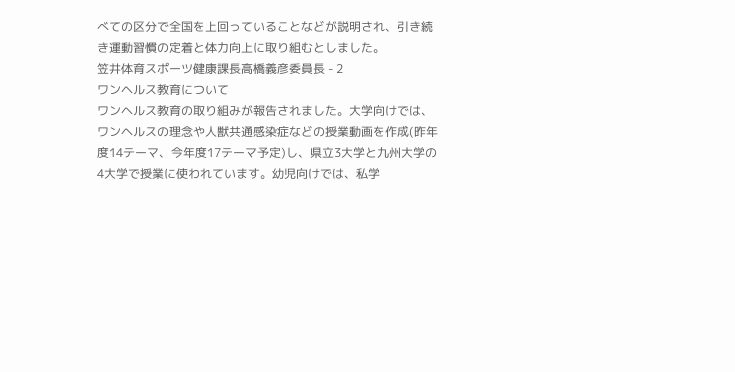べての区分で全国を上回っていることなどが説明され、引き続き運動習慣の定着と体力向上に取り組むとしました。
笠井体育スポーツ健康課長高橋義彦委員長 - 2
ワンヘルス教育について
ワンヘルス教育の取り組みが報告されました。大学向けでは、ワンヘルスの理念や人獣共通感染症などの授業動画を作成(昨年度14テーマ、今年度17テーマ予定)し、県立3大学と九州大学の4大学で授業に使われています。幼児向けでは、私学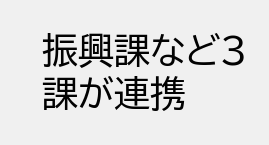振興課など3課が連携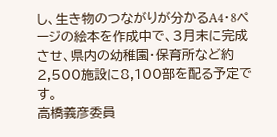し、生き物のつながりが分かるA4・8ページの絵本を作成中で、3月末に完成させ、県内の幼稚園・保育所など約2,500施設に8,100部を配る予定です。
高橋義彦委員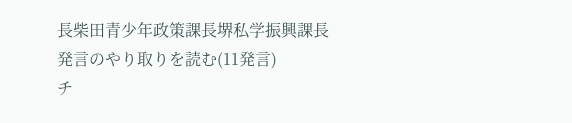長柴田青少年政策課長堺私学振興課長
発言のやり取りを読む(11発言)
チ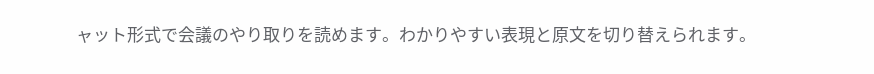ャット形式で会議のやり取りを読めます。わかりやすい表現と原文を切り替えられます。